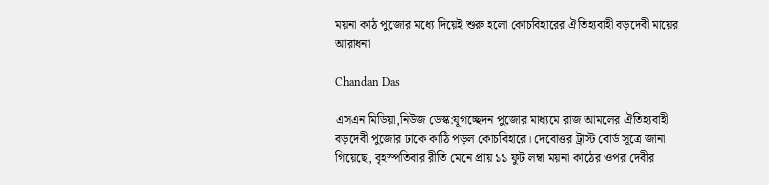ময়না কাঠ পুজোর মধ্যে দিয়েই শুরু হলো কোচবিহারের ঐতিহ্যবাহী বড়দেবী মায়ের আরাধনা

Chandan Das

এসএন মিডিয়া,নিউজ ডেস্ক:যূগচ্ছেদন পুজোর মাধ্যমে রাজ আমলের ঐতিহ্যবাহী বড়দেবী পুজোর ঢাকে কাঠি পড়ল কোচবিহারে। দেবোত্তর ট্রাস্ট বোর্ড সূত্রে জানা গিয়েছে, বৃহস্পতিবার রীতি মেনে প্রায় ১১ ফুট লম্বা ময়না কাঠের ওপর দেবীর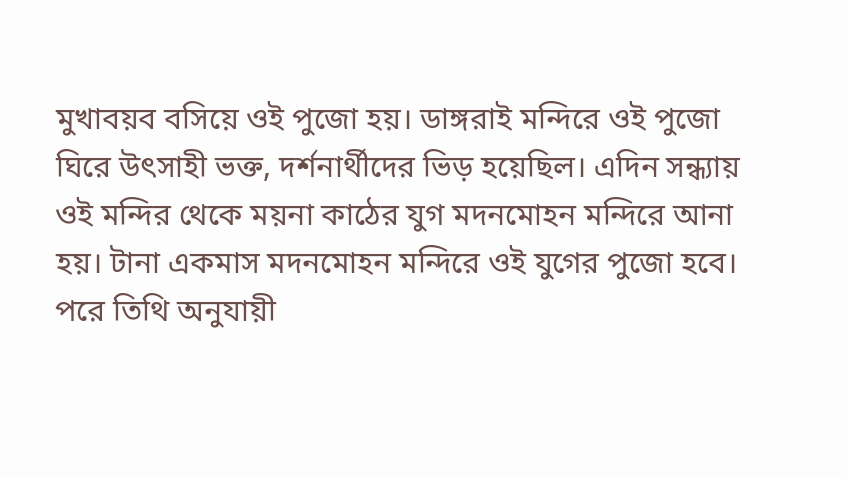মুখাবয়ব বসিয়ে ওই পুজো হয়। ডাঙ্গরাই মন্দিরে ওই পুজো ঘিরে উৎসাহী ভক্ত, দর্শনার্থীদের ভিড় হয়েছিল। এদিন সন্ধ্যায় ওই মন্দির থেকে ময়না কাঠের যুগ মদনমোহন মন্দিরে আনা হয়। টানা একমাস মদনমোহন মন্দিরে ওই যুগের পুজো হবে। পরে তিথি অনুযায়ী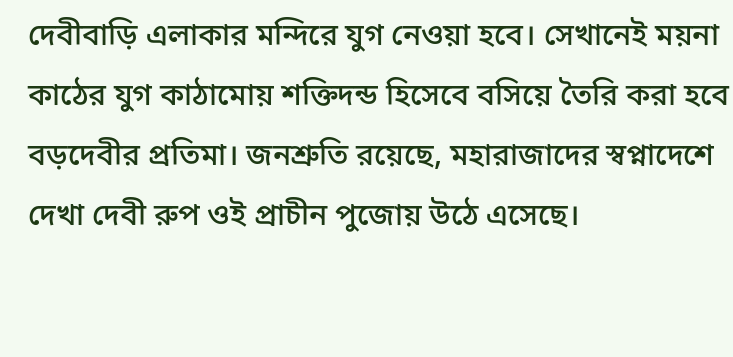দেবীবাড়ি এলাকার মন্দিরে যুগ নেওয়া হবে। সেখানেই ময়না কাঠের যুগ কাঠামোয় শক্তিদন্ড হিসেবে বসিয়ে তৈরি করা হবে বড়দেবীর প্রতিমা। জনশ্রুতি রয়েছে, মহারাজাদের স্বপ্নাদেশে দেখা দেবী রুপ ওই প্রাচীন পুজোয় উঠে এসেছে।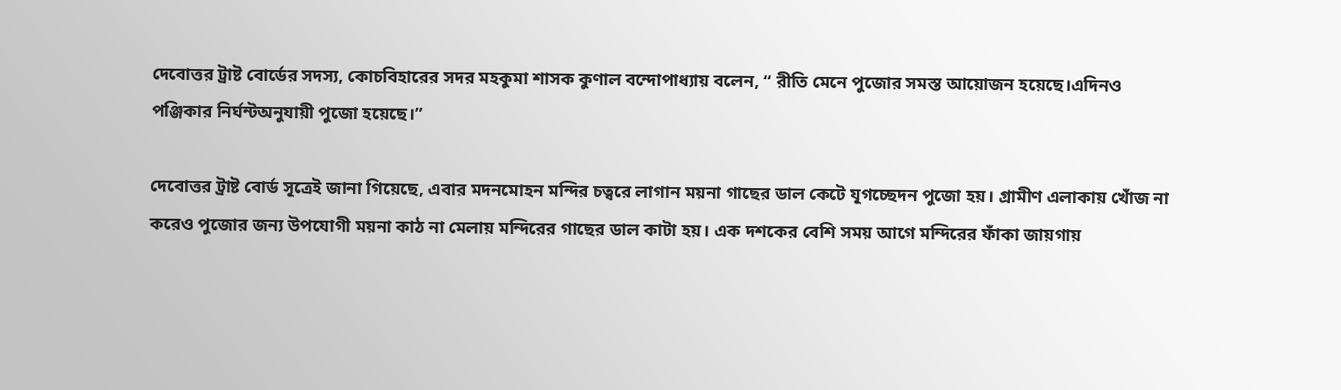দেবোত্তর ট্রাষ্ট বোর্ডের সদস্য, কোচবিহারের সদর মহকুমা শাসক কুণাল বন্দোপাধ্যায় বলেন, “ রীতি মেনে পুজোর সমস্ত আয়োজন হয়েছে।এদিনও পঞ্জিকার নির্ঘন্টঅনুযায়ী পুজো হয়েছে।”

দেবোত্তর ট্রাষ্ট বোর্ড সূত্রেই জানা গিয়েছে, এবার মদনমোহন মন্দির চত্বরে লাগান ময়না গাছের ডাল কেটে যূগচ্ছেদন পুজো হয়। গ্রামীণ এলাকায় খোঁজ না করেও পুজোর জন্য উপযোগী ময়না কাঠ না মেলায় মন্দিরের গাছের ডাল কাটা হয়। এক দশকের বেশি সময় আগে মন্দিরের ফাঁকা জায়গায়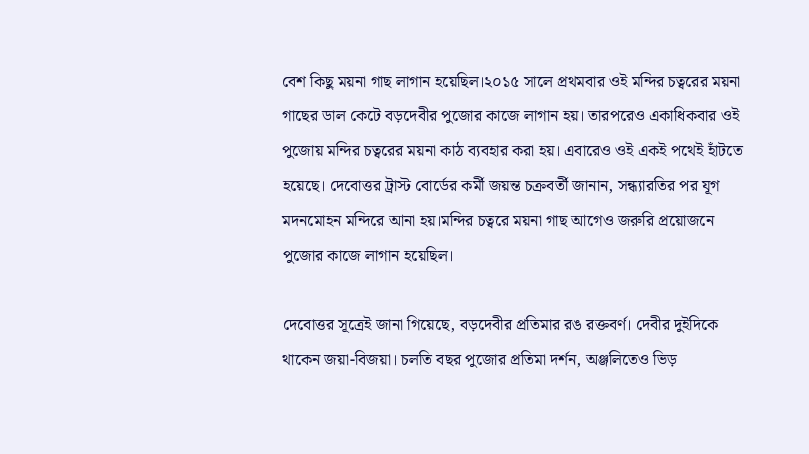বেশ কিছু ময়না গাছ লাগান হয়েছিল।২০১৫ সালে প্রথমবার ওই মন্দির চত্বরের ময়না গাছের ডাল কেটে বড়দেবীর পুজোর কাজে লাগান হয়। তারপরেও একাধিকবার ওই পুজোয় মন্দির চত্বরের ময়না কাঠ ব্যবহার করা হয়। এবারেও ওই একই পথেই হাঁটতে হয়েছে। দেবোত্তর ট্রাস্ট বোর্ডের কর্মী জয়ন্ত চক্রবর্তী জানান, সন্ধ্যারতির পর যূগ মদনমোহন মন্দিরে আনা হয়।মন্দির চত্বরে ময়না গাছ আগেও জরুরি প্রয়োজনে পুজোর কাজে লাগান হয়েছিল।

দেবোত্তর সূত্রেই জানা গিয়েছে, বড়দেবীর প্রতিমার রঙ রক্তবর্ণ। দেবীর দুইদিকে থাকেন জয়া-বিজয়া। চলতি বছর পুজোর প্রতিমা দর্শন, অঞ্জলিতেও ভিড়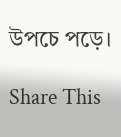উপচে পড়ে।

Share This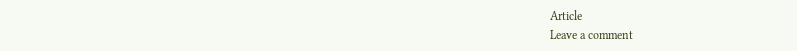Article
Leave a comment